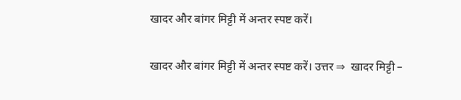खादर और बांगर मिट्टी में अन्तर स्पष्ट करें।

खादर और बांगर मिट्टी में अन्तर स्पष्ट करें। उत्तर ⇒  खादर मिट्टी –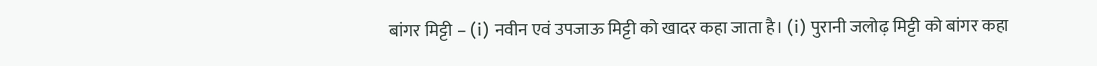बांगर मिट्टी – (i) नवीन एवं उपजाऊ मिट्टी को खादर कहा जाता है। (i) पुरानी जलोढ़ मिट्टी को बांगर कहा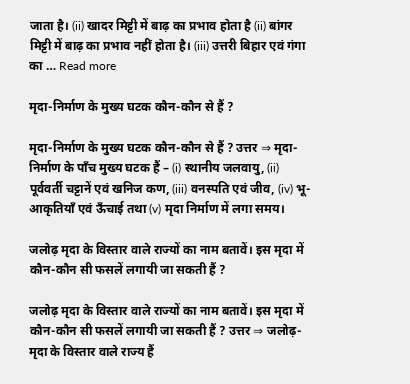जाता है। (ii) खादर मिट्टी में बाढ़ का प्रभाव होता है (ii) बांगर मिट्टी में बाढ़ का प्रभाव नहीं होता है। (iii) उत्तरी बिहार एवं गंगा का … Read more

मृदा-निर्माण के मुख्य घटक कौन-कौन से हैं ?

मृदा-निर्माण के मुख्य घटक कौन-कौन से हैं ? उत्तर ⇒ मृदा-निर्माण के पाँच मुख्य घटक हैं – (i) स्थानीय जलवायु, (ii) पूर्ववर्ती चट्टानें एवं खनिज कण, (iii) वनस्पति एवं जीव, (iv) भू-आकृतियाँ एवं ऊँचाई तथा (v) मृदा निर्माण में लगा समय।

जलोढ़ मृदा के विस्तार वाले राज्यों का नाम बतावें। इस मृदा में कौन-कौन सी फसलें लगायी जा सकती हैं ?

जलोढ़ मृदा के विस्तार वाले राज्यों का नाम बतावें। इस मृदा में कौन-कौन सी फसलें लगायी जा सकती हैं ? उत्तर ⇒ जलोढ़- मृदा के विस्तार वाले राज्य हैं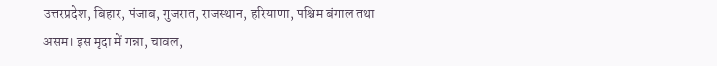उत्तरप्रदेश, बिहार, पंजाब, गुजरात, राजस्थान, हरियाणा, पश्चिम बंगाल तथा असम। इस मृदा में गन्ना, चावल,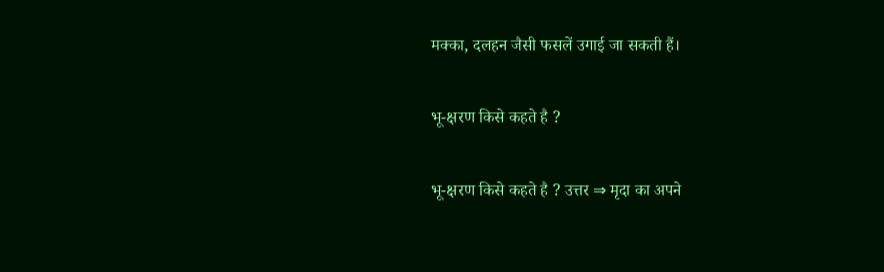मक्का, दलहन जैसी फसलें उगाई जा सकती हैं।

भू-क्षरण किसे कहते है ?

भू-क्षरण किसे कहते है ? उत्तर ⇒ मृदा का अपने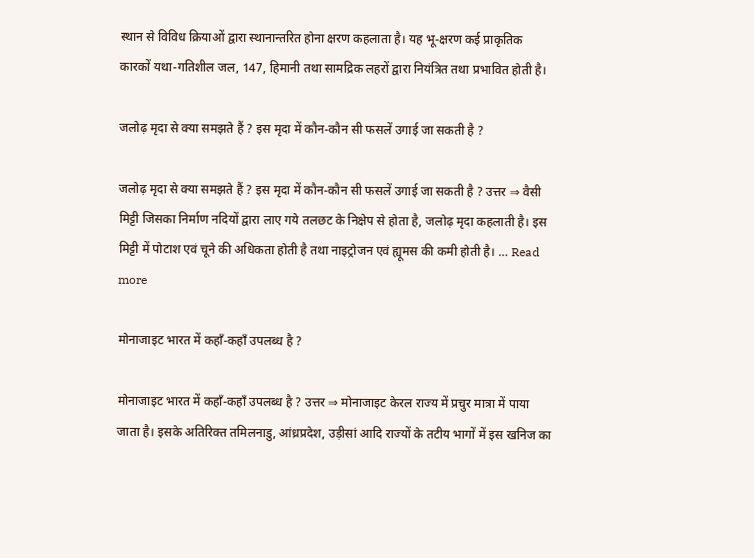स्थान से विविध क्रियाओं द्वारा स्थानान्तरित होना क्षरण कहलाता है। यह भू-क्षरण कई प्राकृतिक कारकों यथा-गतिशील जल, 147, हिमानी तथा सामद्रिक लहरों द्वारा नियंत्रित तथा प्रभावित होती है।

जलोढ़ मृदा से क्या समझते हैं ? इस मृदा में कौन-कौन सी फसलें उगाई जा सकती है ?

जलोढ़ मृदा से क्या समझते हैं ? इस मृदा में कौन-कौन सी फसलें उगाई जा सकती है ? उत्तर ⇒ वैसी मिट्टी जिसका निर्माण नदियों द्वारा लाए गये तलछट के निक्षेप से होता है, जलोढ़ मृदा कहलाती है। इस मिट्टी में पोटाश एवं चूने की अधिकता होती है तथा नाइट्रोजन एवं ह्यूमस की कमी होती है। … Read more

मोनाजाइट भारत में कहाँ-कहाँ उपलब्ध है ?

मोनाजाइट भारत में कहाँ-कहाँ उपलब्ध है ? उत्तर ⇒ मोनाजाइट केरल राज्य में प्रचुर मात्रा में पाया जाता है। इसके अतिरिक्त तमिलनाडु, आंध्रप्रदेश, उड़ीसां आदि राज्यों के तटीय भागों में इस खनिज का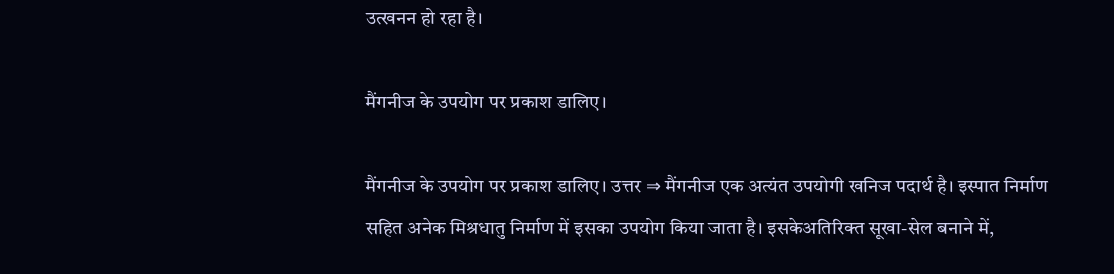उत्खनन हो रहा है।

मैंगनीज के उपयोग पर प्रकाश डालिए।

मैंगनीज के उपयोग पर प्रकाश डालिए। उत्तर ⇒ मैंगनीज एक अत्यंत उपयोगी खनिज पदार्थ है। इस्पात निर्माण सहित अनेक मिश्रधातु निर्माण में इसका उपयोग किया जाता है। इसकेअतिरिक्त सूखा-सेल बनाने में,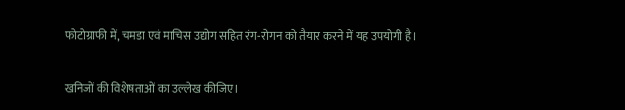फोटोग्राफी में, चमडा एवं माचिस उद्योग सहित रंग-रोगन को तैयार करने में यह उपयोगी है।

खनिजों की विशेषताओं का उल्लेख कीजिए।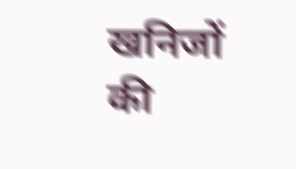खनिजों की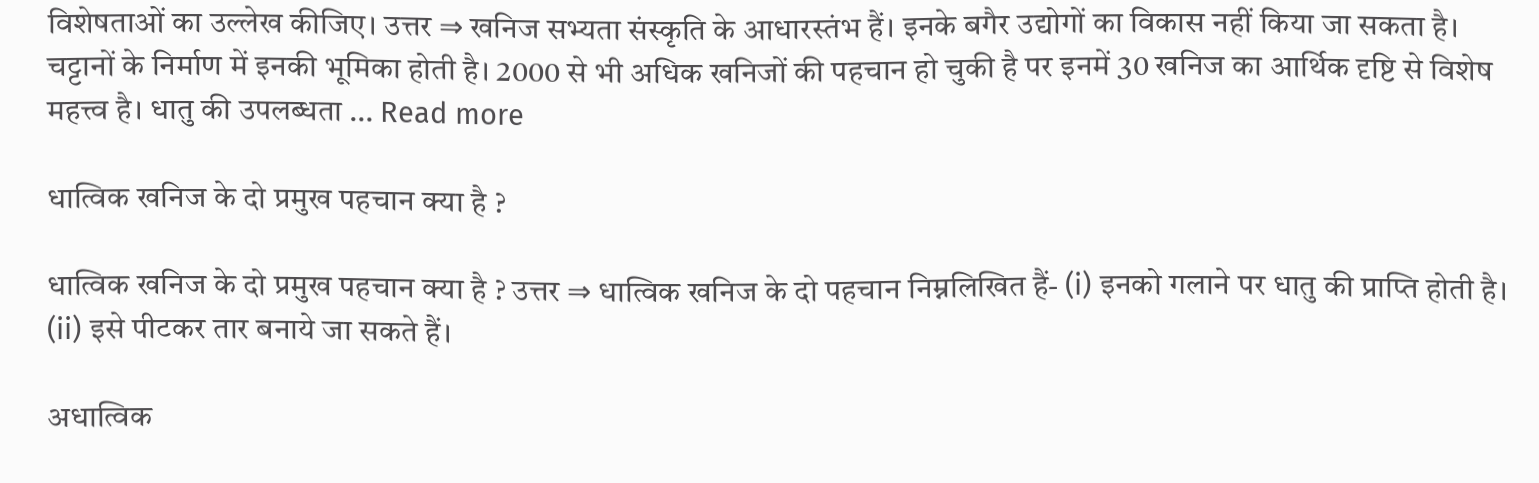विशेषताओं का उल्लेख कीजिए। उत्तर ⇒ खनिज सभ्यता संस्कृति के आधारस्तंभ हैं। इनके बगैर उद्योगों का विकास नहीं किया जा सकता है। चट्टानों के निर्माण में इनकी भूमिका होती है। 2000 से भी अधिक खनिजों की पहचान हो चुकी है पर इनमें 30 खनिज का आर्थिक दृष्टि से विशेष महत्त्व है। धातु की उपलब्धता … Read more

धात्विक खनिज के दो प्रमुख पहचान क्या है ?

धात्विक खनिज के दो प्रमुख पहचान क्या है ? उत्तर ⇒ धात्विक खनिज के दो पहचान निम्नलिखित हैं- (i) इनको गलाने पर धातु की प्राप्ति होती है। (ii) इसे पीटकर तार बनाये जा सकते हैं।

अधात्विक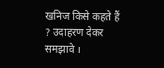खनिज किसे कहते हैं ? उदाहरण देकर समझावे ।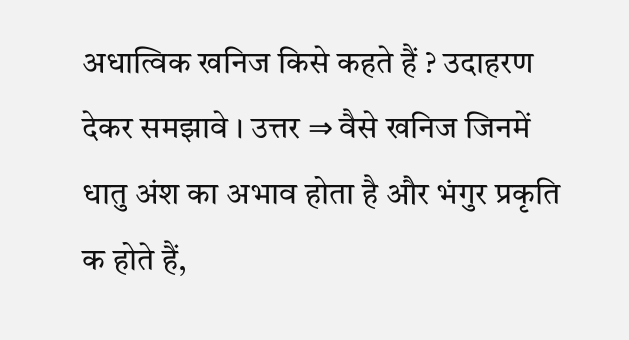अधात्विक खनिज किसे कहते हैं ? उदाहरण देकर समझावे । उत्तर ⇒ वैसे खनिज जिनमें धातु अंश का अभाव होता है और भंगुर प्रकृति क होते हैं,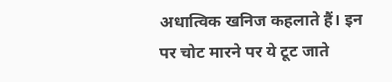अधात्विक खनिज कहलाते हैं। इन पर चोट मारने पर ये टूट जाते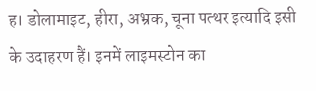ह। डोलामाइट, हीरा, अभ्रक, चूना पत्थर इत्यादि इसी के उदाहरण हैं। इनमें लाइमस्टोन का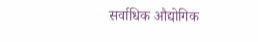सर्वाधिक औद्योगिक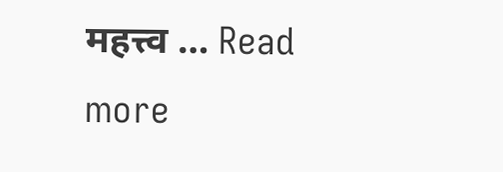महत्त्व … Read more